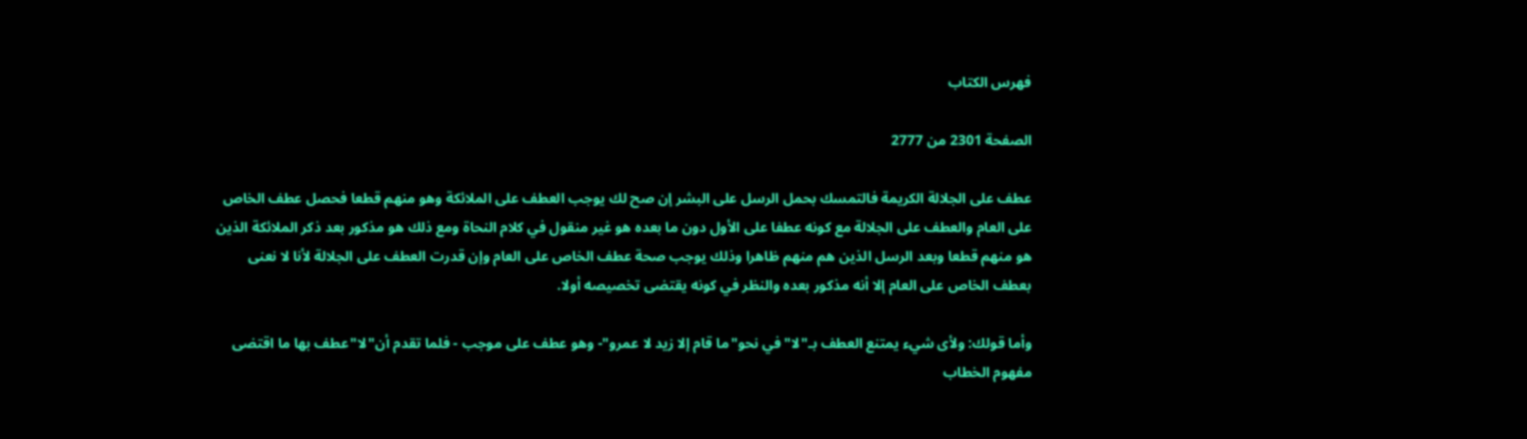فهرس الكتاب

الصفحة 2301 من 2777

عطف على الجلالة الكريمة فالتمسك بحمل الرسل على البشر إن صح لك يوجب العطف على الملائكة وهو منهم قطعا فحصل عطف الخاص على العام والعطف على الجلالة مع كونه عطفا على الأول دون ما بعده هو غير منقول في كلام النحاة ومع ذلك هو مذكور بعد ذكر الملائكة الذين هو منهم قطعا وبعد الرسل الذين هم منهم ظاهرا وذلك يوجب صحة عطف الخاص على العام وإن قدرت العطف على الجلالة لأنا لا نعنى بعطف الخاص على العام إلا أنه مذكور بعده والنظر في كونه يقتضى تخصيصه أولا.

وأما قولك: ولأى شيء يمتنع العطف بـ"لا"في نحو"ما قام إلا زيد لا عمرو"- وهو عطف على موجب - فلما تقدم أن"لا"عطف بها ما اقتضى مفهوم الخطاب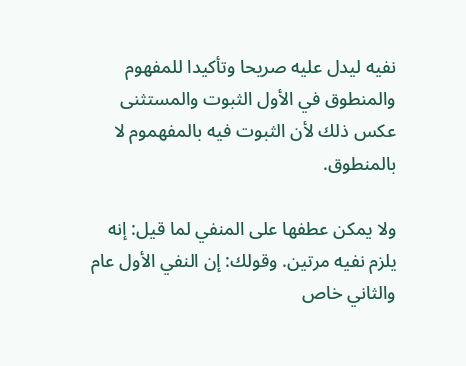نفيه ليدل عليه صريحا وتأكيدا للمفهوم والمنطوق في الأول الثبوت والمستثنى عكس ذلك لأن الثبوت فيه بالمفهموم لا بالمنطوق.

ولا يمكن عطفها على المنفي لما قيل: إنه يلزم نفيه مرتين. وقولك: إن النفي الأول عام والثاني خاص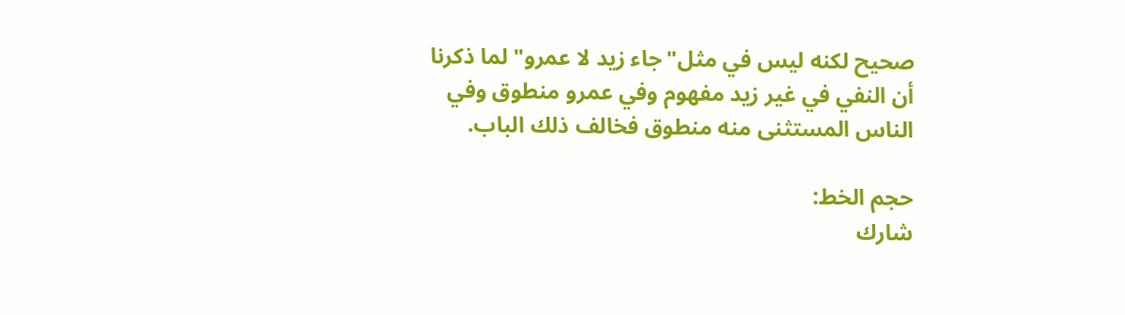صحيح لكنه ليس في مثل"جاء زيد لا عمرو"لما ذكرنا أن النفي في غير زيد مفهوم وفي عمرو منطوق وفي الناس المستثنى منه منطوق فخالف ذلك الباب.

حجم الخط:
شارك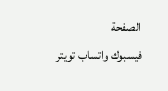الصفحة
فيسبوك واتساب تويتر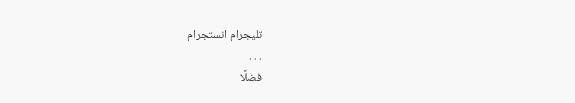تليجرام انستجرام
. . .
فضلًا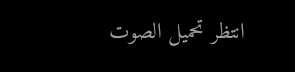انتظر تحميل الصوت